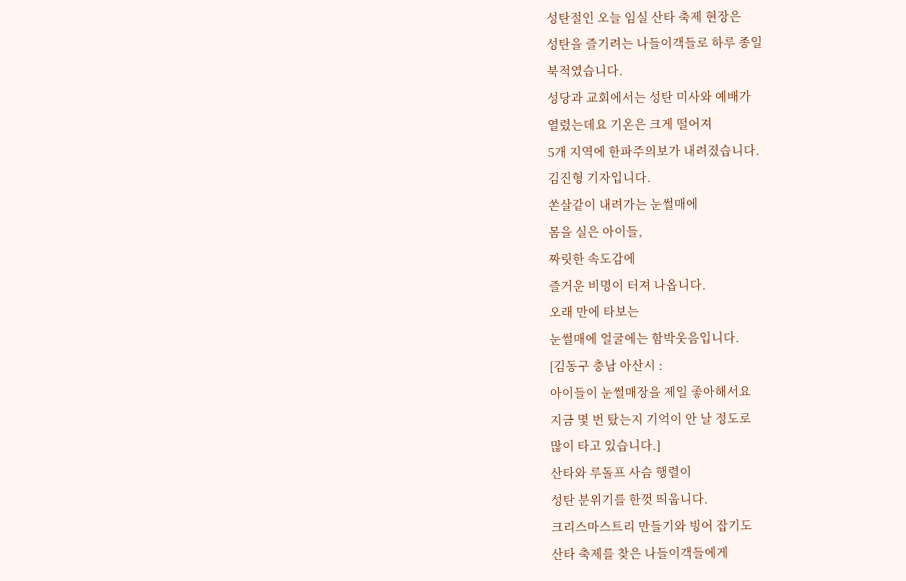성탄절인 오늘 임실 산타 축제 현장은
성탄을 즐기려는 나들이객들로 하루 종일
북적였습니다.
성당과 교회에서는 성탄 미사와 예배가
열렸는데요 기온은 크게 떨어져
5개 지역에 한파주의보가 내려졌습니다.
김진형 기자입니다.
쏜살같이 내려가는 눈썰매에
몸을 실은 아이들,
짜릿한 속도감에
즐거운 비명이 터져 나옵니다.
오래 만에 타보는
눈썰매에 얼굴에는 함박웃음입니다.
[김동구 충남 아산시 :
아이들이 눈썰매장을 제일 좋아해서요
지금 몇 번 탔는지 기억이 안 날 정도로
많이 타고 있습니다.]
산타와 루돌프 사슴 행렬이
성탄 분위기를 한껏 띄웁니다.
크리스마스트리 만들기와 빙어 잡기도
산타 축제를 찾은 나들이객들에게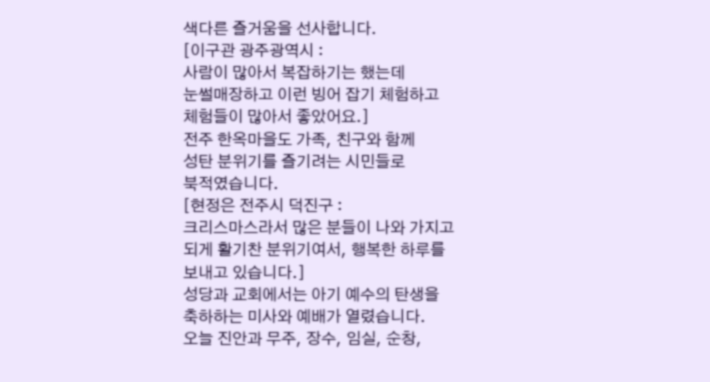색다른 즐거움을 선사합니다.
[이구관 광주광역시 :
사람이 많아서 복잡하기는 했는데
눈썰매장하고 이런 빙어 잡기 체험하고
체험들이 많아서 좋았어요.]
전주 한옥마을도 가족, 친구와 함께
성탄 분위기를 즐기려는 시민들로
북적였습니다.
[현정은 전주시 덕진구 :
크리스마스라서 많은 분들이 나와 가지고
되게 활기찬 분위기여서, 행복한 하루를
보내고 있습니다.]
성당과 교회에서는 아기 예수의 탄생을
축하하는 미사와 예배가 열렸습니다.
오늘 진안과 무주, 장수, 임실, 순창,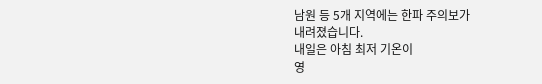남원 등 5개 지역에는 한파 주의보가
내려졌습니다.
내일은 아침 최저 기온이
영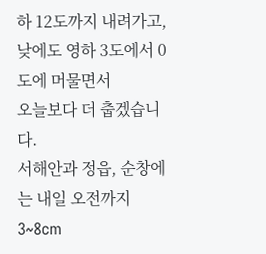하 12도까지 내려가고,
낮에도 영하 3도에서 0도에 머물면서
오늘보다 더 춥겠습니다.
서해안과 정읍, 순창에는 내일 오전까지
3~8cm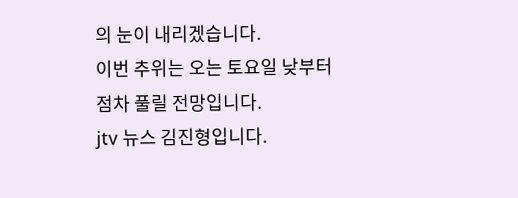의 눈이 내리겠습니다.
이번 추위는 오는 토요일 낮부터
점차 풀릴 전망입니다.
jtv 뉴스 김진형입니다.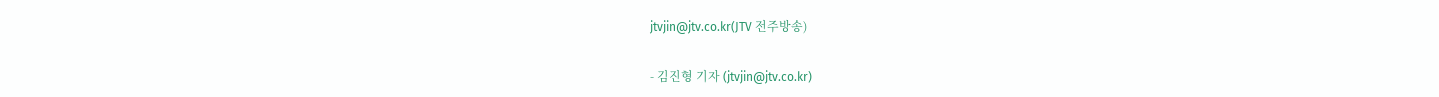jtvjin@jtv.co.kr(JTV 전주방송)

- 김진형 기자 (jtvjin@jtv.co.kr)